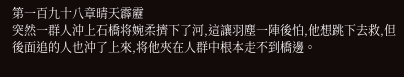第一百九十八章晴天霹靂
突然一群人沖上石橋将婉柔擠下了河,這讓羽塵一陣後怕,他想跳下去救,但後面追的人也沖了上來,将他夾在人群中根本走不到橋邊。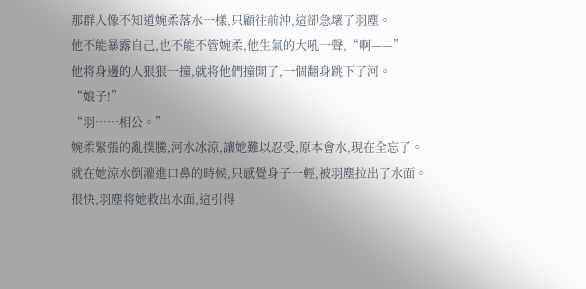那群人像不知道婉柔落水一樣,只顧往前沖,這卻急壞了羽塵。
他不能暴露自己,也不能不管婉柔,他生氣的大吼一聲,“啊——”
他将身邊的人狠狠一撞,就将他們撞開了,一個翻身跳下了河。
“娘子!”
“羽……相公。”
婉柔緊張的亂撲騰,河水冰涼,讓她難以忍受,原本會水,現在全忘了。
就在她涼水倒灌進口鼻的時候,只感覺身子一輕,被羽塵拉出了水面。
很快,羽塵将她救出水面,這引得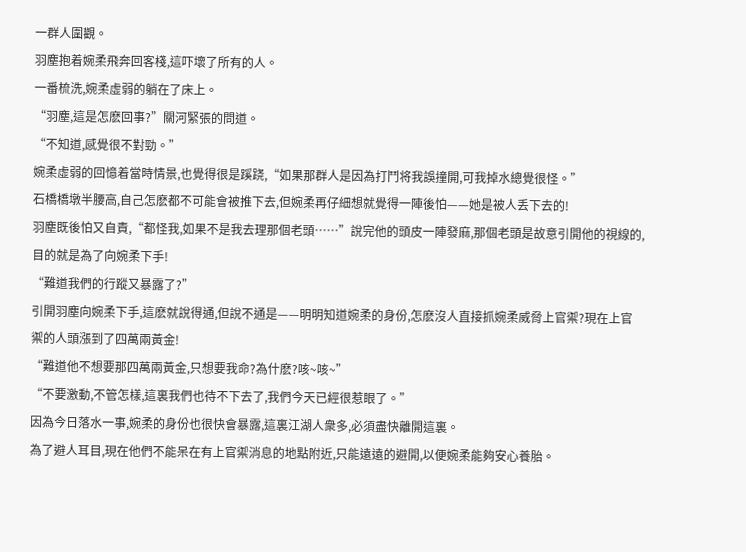一群人圍觀。
羽塵抱着婉柔飛奔回客棧,這吓壞了所有的人。
一番梳洗,婉柔虛弱的躺在了床上。
“羽塵,這是怎麽回事?”關河緊張的問道。
“不知道,感覺很不對勁。”
婉柔虛弱的回憶着當時情景,也覺得很是蹊跷,“如果那群人是因為打鬥将我誤撞開,可我掉水總覺很怪。”
石橋橋墩半腰高,自己怎麽都不可能會被推下去,但婉柔再仔細想就覺得一陣後怕——她是被人丢下去的!
羽塵既後怕又自責,“都怪我,如果不是我去理那個老頭……”說完他的頭皮一陣發麻,那個老頭是故意引開他的視線的,目的就是為了向婉柔下手!
“難道我們的行蹤又暴露了?”
引開羽塵向婉柔下手,這麽就說得通,但說不通是——明明知道婉柔的身份,怎麽沒人直接抓婉柔威脅上官禦?現在上官禦的人頭漲到了四萬兩黃金!
“難道他不想要那四萬兩黃金,只想要我命?為什麽?咳~咳~”
“不要激動,不管怎樣,這裏我們也待不下去了,我們今天已經很惹眼了。”
因為今日落水一事,婉柔的身份也很快會暴露,這裏江湖人衆多,必須盡快離開這裏。
為了避人耳目,現在他們不能呆在有上官禦消息的地點附近,只能遠遠的避開,以便婉柔能夠安心養胎。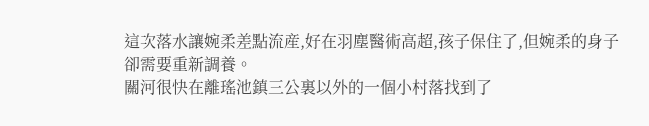這次落水讓婉柔差點流産,好在羽塵醫術高超,孩子保住了,但婉柔的身子卻需要重新調養。
關河很快在離瑤池鎮三公裏以外的一個小村落找到了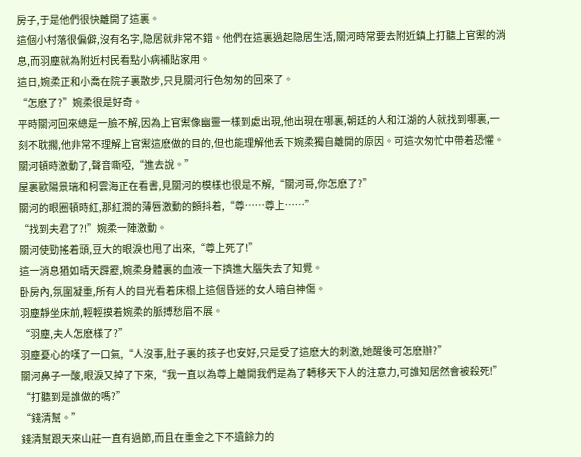房子,于是他們很快離開了這裏。
這個小村落很偏僻,沒有名字,隐居就非常不錯。他們在這裏過起隐居生活,關河時常要去附近鎮上打聽上官禦的消息,而羽塵就為附近村民看點小病補貼家用。
這日,婉柔正和小喬在院子裏散步,只見關河行色匆匆的回來了。
“怎麽了?”婉柔很是好奇。
平時關河回來總是一臉不解,因為上官禦像幽靈一樣到處出現,他出現在哪裏,朝廷的人和江湖的人就找到哪裏,一刻不耽擱,他非常不理解上官禦這麽做的目的,但也能理解他丢下婉柔獨自離開的原因。可這次匆忙中帶着恐懼。
關河頓時激動了,聲音嘶啞,“進去說。”
屋裏歐陽景瑞和柯雲海正在看書,見關河的模樣也很是不解,“關河哥,你怎麽了?”
關河的眼圈頓時紅,那紅潤的薄唇激動的顫抖着,“尊……尊上……”
“找到夫君了?!”婉柔一陣激動。
關河使勁搖着頭,豆大的眼淚也甩了出來,“尊上死了!”
這一消息猶如晴天霹靂,婉柔身體裏的血液一下擠進大腦失去了知覺。
卧房內,氛圍凝重,所有人的目光看着床榻上這個昏迷的女人暗自神傷。
羽塵靜坐床前,輕輕摸着婉柔的脈搏愁眉不展。
“羽塵,夫人怎麽樣了?”
羽塵憂心的嘆了一口氣,“人沒事,肚子裏的孩子也安好,只是受了這麽大的刺激,她醒後可怎麽辦?”
關河鼻子一酸,眼淚又掉了下來,“我一直以為尊上離開我們是為了轉移天下人的注意力,可誰知居然會被殺死!”
“打聽到是誰做的嗎?”
“錢清幫。”
錢清幫跟天來山莊一直有過節,而且在重金之下不遺餘力的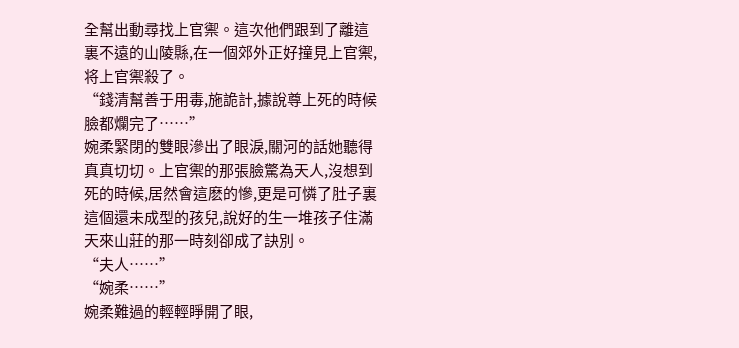全幫出動尋找上官禦。這次他們跟到了離這裏不遠的山陵縣,在一個郊外正好撞見上官禦,将上官禦殺了。
“錢清幫善于用毒,施詭計,據說尊上死的時候臉都爛完了……”
婉柔緊閉的雙眼滲出了眼淚,關河的話她聽得真真切切。上官禦的那張臉驚為天人,沒想到死的時候,居然會這麽的慘,更是可憐了肚子裏這個還未成型的孩兒,說好的生一堆孩子住滿天來山莊的那一時刻卻成了訣別。
“夫人……”
“婉柔……”
婉柔難過的輕輕睜開了眼,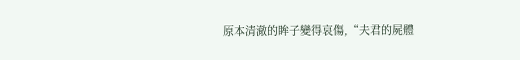原本清澈的眸子變得哀傷,“夫君的屍體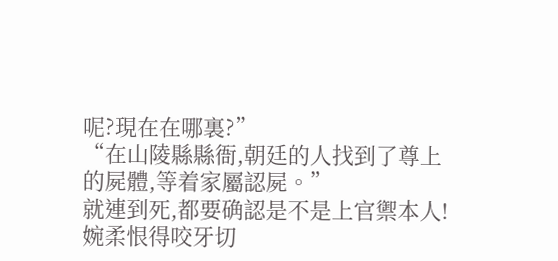呢?現在在哪裏?”
“在山陵縣縣衙,朝廷的人找到了尊上的屍體,等着家屬認屍。”
就連到死,都要确認是不是上官禦本人!
婉柔恨得咬牙切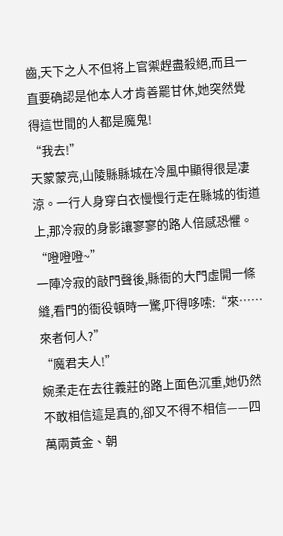齒,天下之人不但将上官禦趕盡殺絕,而且一直要确認是他本人才肯善罷甘休,她突然覺得這世間的人都是魔鬼!
“我去!”
天蒙蒙亮,山陵縣縣城在冷風中顯得很是凄涼。一行人身穿白衣慢慢行走在縣城的街道上,那冷寂的身影讓寥寥的路人倍感恐懼。
“噔噔噔~”
一陣冷寂的敲門聲後,縣衙的大門虛開一條縫,看門的衙役頓時一驚,吓得哆嗦:“來……來者何人?”
“魔君夫人!”
婉柔走在去往義莊的路上面色沉重,她仍然不敢相信這是真的,卻又不得不相信——四萬兩黃金、朝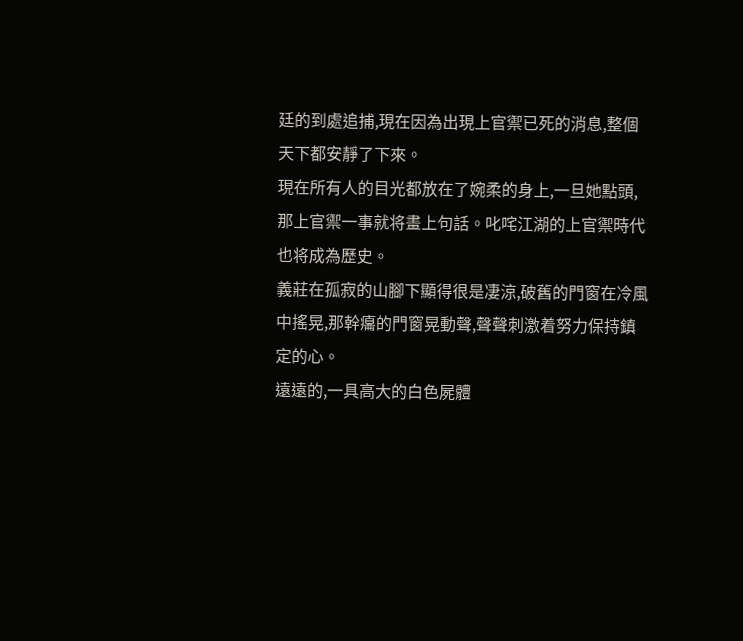廷的到處追捕,現在因為出現上官禦已死的消息,整個天下都安靜了下來。
現在所有人的目光都放在了婉柔的身上,一旦她點頭,那上官禦一事就将畫上句話。叱咤江湖的上官禦時代也将成為歷史。
義莊在孤寂的山腳下顯得很是凄涼,破舊的門窗在冷風中搖晃,那幹癟的門窗晃動聲,聲聲刺激着努力保持鎮定的心。
遠遠的,一具高大的白色屍體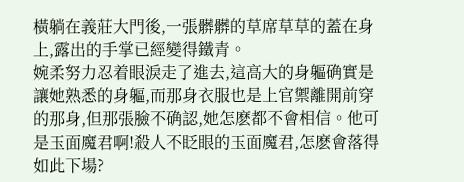橫躺在義莊大門後,一張髒髒的草席草草的蓋在身上,露出的手掌已經變得鐵青。
婉柔努力忍着眼淚走了進去,這高大的身軀确實是讓她熟悉的身軀,而那身衣服也是上官禦離開前穿的那身,但那張臉不确認,她怎麽都不會相信。他可是玉面魔君啊!殺人不眨眼的玉面魔君,怎麽會落得如此下場?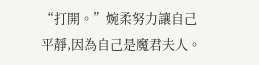“打開。”婉柔努力讓自己平靜,因為自己是魔君夫人。